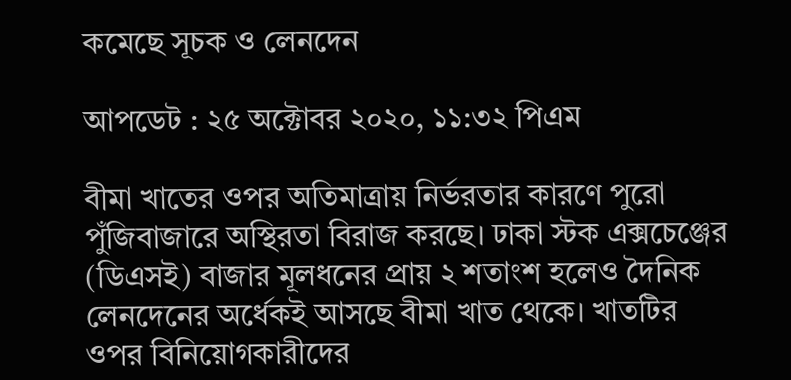কমেছে সূচক ও লেনদেন

আপডেট : ২৫ অক্টোবর ২০২০, ১১:৩২ পিএম

বীমা খাতের ওপর অতিমাত্রায় নির্ভরতার কারণে পুরো পুঁজিবাজারে অস্থিরতা বিরাজ করছে। ঢাকা স্টক এক্সচেঞ্জের (ডিএসই) বাজার মূলধনের প্রায় ২ শতাংশ হলেও দৈনিক লেনদেনের অর্ধেকই আসছে বীমা খাত থেকে। খাতটির ওপর বিনিয়োগকারীদের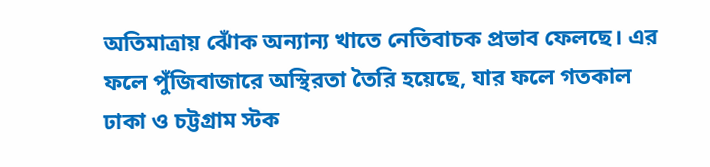অতিমাত্রায় ঝোঁক অন্যান্য খাতে নেতিবাচক প্রভাব ফেলছে। এর ফলে পুঁজিবাজারে অস্থিরতা তৈরি হয়েছে, যার ফলে গতকাল ঢাকা ও চট্টগ্রাম স্টক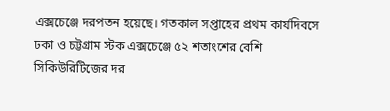এক্সচেঞ্জে দরপতন হয়েছে। গতকাল সপ্তাহের প্রথম কার্যদিবসে ঢকা ও চট্টগ্রাম স্টক এক্সচেঞ্জে ৫২ শতাংশের বেশি সিকিউরিটিজের দর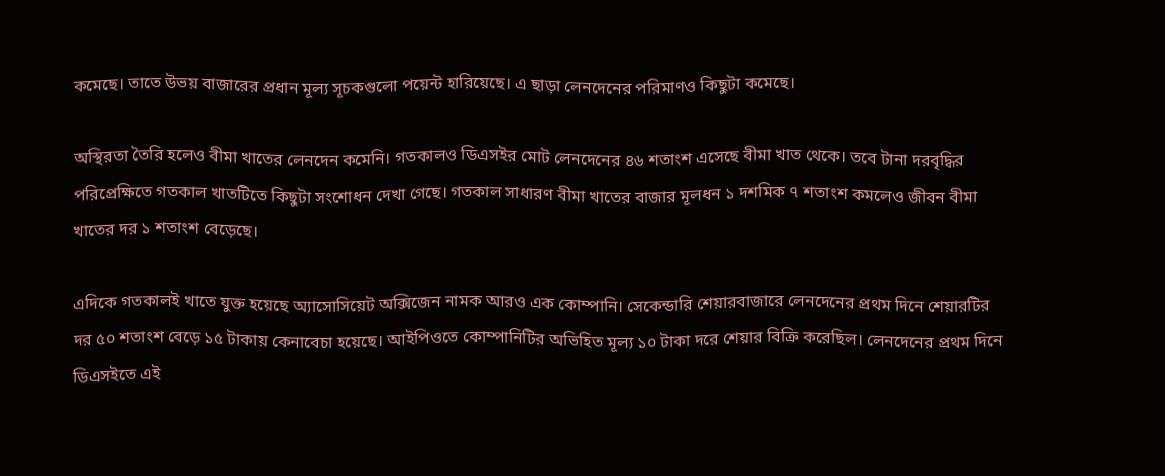কমেছে। তাতে উভয় বাজারের প্রধান মূল্য সূচকগুলো পয়েন্ট হারিয়েছে। এ ছাড়া লেনদেনের পরিমাণও কিছুটা কমেছে।

অস্থিরতা তৈরি হলেও বীমা খাতের লেনদেন কমেনি। গতকালও ডিএসইর মোট লেনদেনের ৪৬ শতাংশ এসেছে বীমা খাত থেকে। তবে টানা দরবৃদ্ধির পরিপ্রেক্ষিতে গতকাল খাতটিতে কিছুটা সংশোধন দেখা গেছে। গতকাল সাধারণ বীমা খাতের বাজার মূলধন ১ দশমিক ৭ শতাংশ কমলেও জীবন বীমা খাতের দর ১ শতাংশ বেড়েছে।

এদিকে গতকালই খাতে যুক্ত হয়েছে অ্যাসোসিয়েট অক্সিজেন নামক আরও এক কোম্পানি। সেকেন্ডারি শেয়ারবাজারে লেনদেনের প্রথম দিনে শেয়ারটির দর ৫০ শতাংশ বেড়ে ১৫ টাকায় কেনাবেচা হয়েছে। আইপিওতে কোম্পানিটির অভিহিত মূল্য ১০ টাকা দরে শেয়ার বিক্রি করেছিল। লেনদেনের প্রথম দিনে ডিএসইতে এই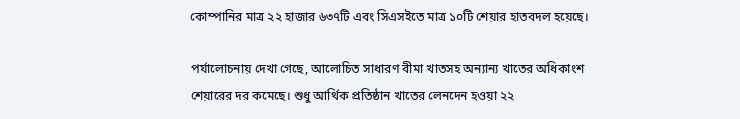কোম্পানির মাত্র ২২ হাজার ৬৩৭টি এবং সিএসইতে মাত্র ১০টি শেয়ার হাতবদল হয়েছে।

পর্যালোচনায় দেখা গেছে, আলোচিত সাধারণ বীমা খাতসহ অন্যান্য খাতের অধিকাংশ শেয়ারের দর কমেছে। শুধু আর্থিক প্রতিষ্ঠান খাতের লেনদেন হওয়া ২২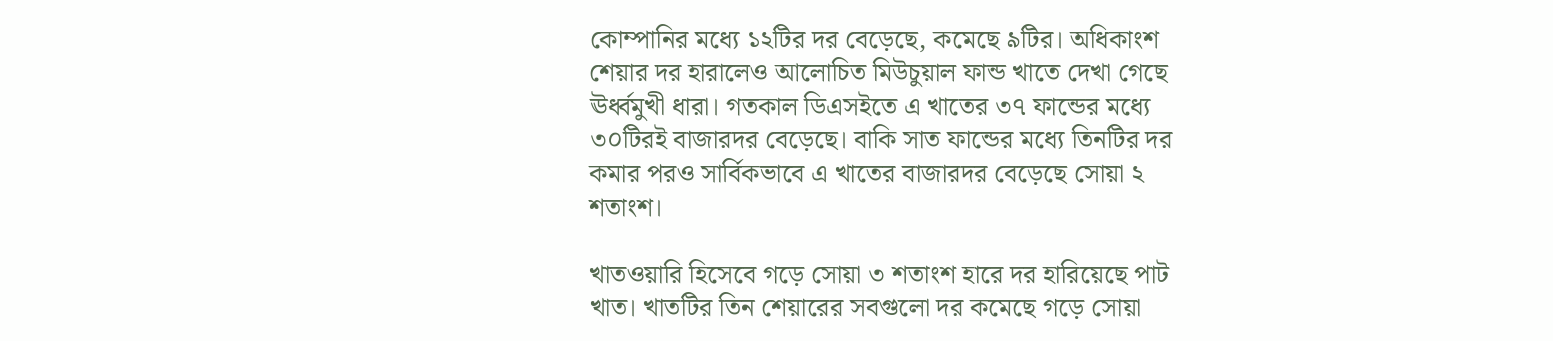কোম্পানির মধ্যে ১২টির দর বেড়েছে, কমেছে ৯টির। অধিকাংশ শেয়ার দর হারালেও আলোচিত মিউচুয়াল ফান্ড খাতে দেখা গেছে ঊর্ধ্বমুখী ধারা। গতকাল ডিএসইতে এ খাতের ৩৭ ফান্ডের মধ্যে ৩০টিরই বাজারদর বেড়েছে। বাকি সাত ফান্ডের মধ্যে তিনটির দর কমার পরও সার্বিকভাবে এ খাতের বাজারদর বেড়েছে সোয়া ২ শতাংশ।

খাতওয়ারি হিসেবে গড়ে সোয়া ৩ শতাংশ হারে দর হারিয়েছে পাট খাত। খাতটির তিন শেয়ারের সবগুলো দর কমেছে গড়ে সোয়া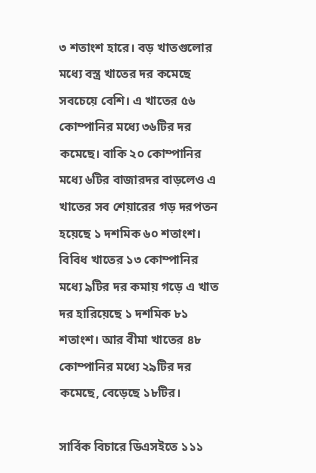৩ শতাংশ হারে। বড় খাতগুলোর মধ্যে বস্ত্র খাতের দর কমেছে সবচেয়ে বেশি। এ খাতের ৫৬ কোম্পানির মধ্যে ৩৬টির দর কমেছে। বাকি ২০ কোম্পানির মধ্যে ৬টির বাজারদর বাড়লেও এ খাতের সব শেয়ারের গড় দরপতন হয়েছে ১ দশমিক ৬০ শতাংশ। বিবিধ খাতের ১৩ কোম্পানির মধ্যে ৯টির দর কমায় গড়ে এ খাত দর হারিয়েছে ১ দশমিক ৮১ শতাংশ। আর বীমা খাতের ৪৮ কোম্পানির মধ্যে ২৯টির দর কমেছে, বেড়েছে ১৮টির।

সার্বিক বিচারে ডিএসইতে ১১১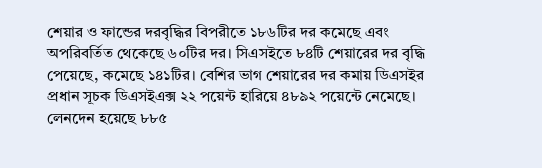শেয়ার ও ফান্ডের দরবৃদ্ধির বিপরীতে ১৮৬টির দর কমেছে এবং অপরিবর্তিত থেকেছে ৬০টির দর। সিএসইতে ৮৪টি শেয়ারের দর বৃদ্ধি পেয়েছে, কমেছে ১৪১টির। বেশির ভাগ শেয়ারের দর কমায় ডিএসইর প্রধান সূচক ডিএসইএক্স ২২ পয়েন্ট হারিয়ে ৪৮৯২ পয়েন্টে নেমেছে। লেনদেন হয়েছে ৮৮৫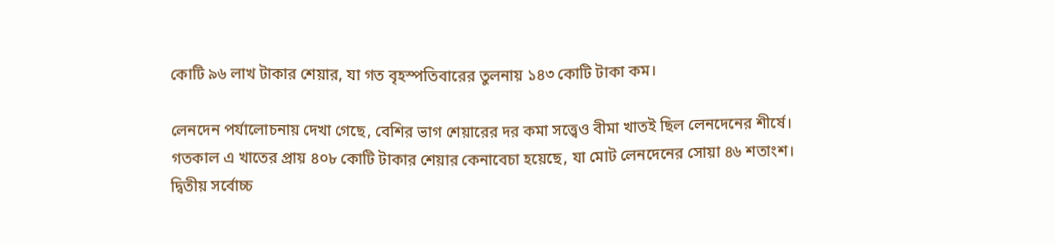কোটি ৯৬ লাখ টাকার শেয়ার, যা গত বৃহস্পতিবারের তুলনায় ১৪৩ কোটি টাকা কম।

লেনদেন পর্যালোচনায় দেখা গেছে, বেশির ভাগ শেয়ারের দর কমা সত্ত্বেও বীমা খাতই ছিল লেনদেনের শীর্ষে। গতকাল এ খাতের প্রায় ৪০৮ কোটি টাকার শেয়ার কেনাবেচা হয়েছে, যা মোট লেনদেনের সোয়া ৪৬ শতাংশ। দ্বিতীয় সর্বোচ্চ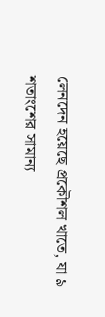লেনদেন হয়েছে প্রকৌশল খাতে, যা ৯ শতাংশের সামান্য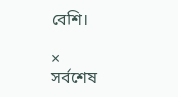বেশি।

×
সর্বশেষ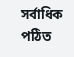সর্বাধিক পঠিত